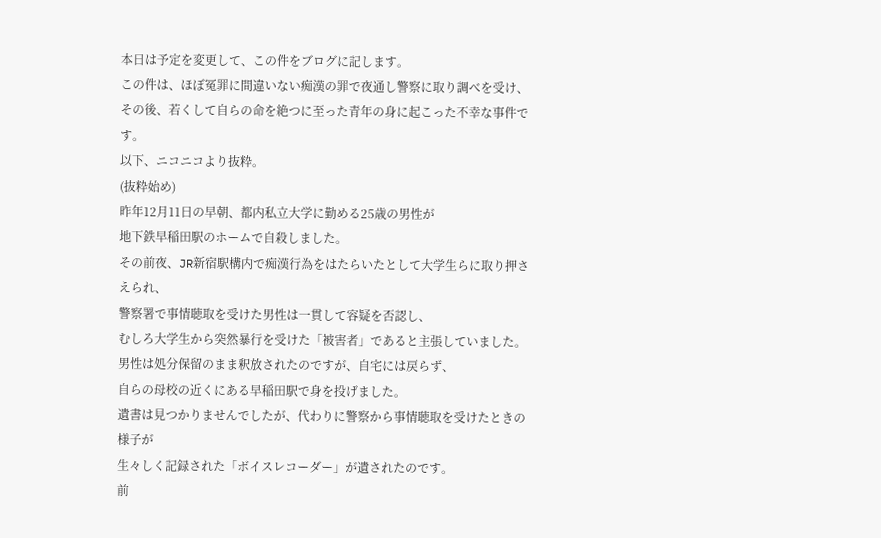本日は予定を変更して、この件をブログに記します。
この件は、ほぼ冤罪に間違いない痴漢の罪で夜通し警察に取り調べを受け、
その後、若くして自らの命を絶つに至った青年の身に起こった不幸な事件です。
以下、ニコニコより抜粋。
(抜粋始め)
昨年12月11日の早朝、都内私立大学に勤める25歳の男性が
地下鉄早稲田駅のホームで自殺しました。
その前夜、JR新宿駅構内で痴漢行為をはたらいたとして大学生らに取り押さえられ、
警察署で事情聴取を受けた男性は一貫して容疑を否認し、
むしろ大学生から突然暴行を受けた「被害者」であると主張していました。
男性は処分保留のまま釈放されたのですが、自宅には戻らず、
自らの母校の近くにある早稲田駅で身を投げました。
遺書は見つかりませんでしたが、代わりに警察から事情聴取を受けたときの様子が
生々しく記録された「ボイスレコーダー」が遺されたのです。
前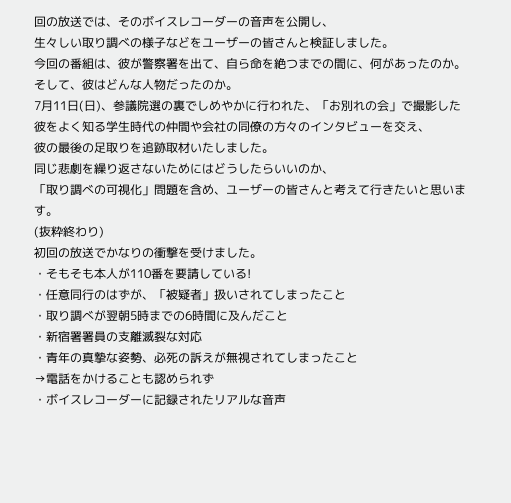回の放送では、そのボイスレコーダーの音声を公開し、
生々しい取り調べの様子などをユーザーの皆さんと検証しました。
今回の番組は、彼が警察署を出て、自ら命を絶つまでの間に、何があったのか。
そして、彼はどんな人物だったのか。
7月11日(日)、参議院選の裏でしめやかに行われた、「お別れの会」で撮影した
彼をよく知る学生時代の仲間や会社の同僚の方々のインタビューを交え、
彼の最後の足取りを追跡取材いたしました。
同じ悲劇を繰り返さないためにはどうしたらいいのか、
「取り調べの可視化」問題を含め、ユーザーの皆さんと考えて行きたいと思います。
(抜粋終わり)
初回の放送でかなりの衝撃を受けました。
・そもそも本人が110番を要請している!
・任意同行のはずが、「被疑者」扱いされてしまったこと
・取り調べが翌朝5時までの6時間に及んだこと
・新宿署署員の支離滅裂な対応
・青年の真摯な姿勢、必死の訴えが無視されてしまったこと
→電話をかけることも認められず
・ボイスレコーダーに記録されたリアルな音声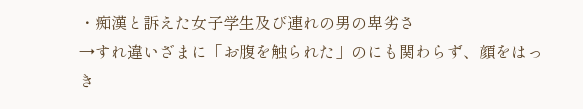・痴漢と訴えた女子学生及び連れの男の卑劣さ
→すれ違いざまに「お腹を触られた」のにも関わらず、顔をはっき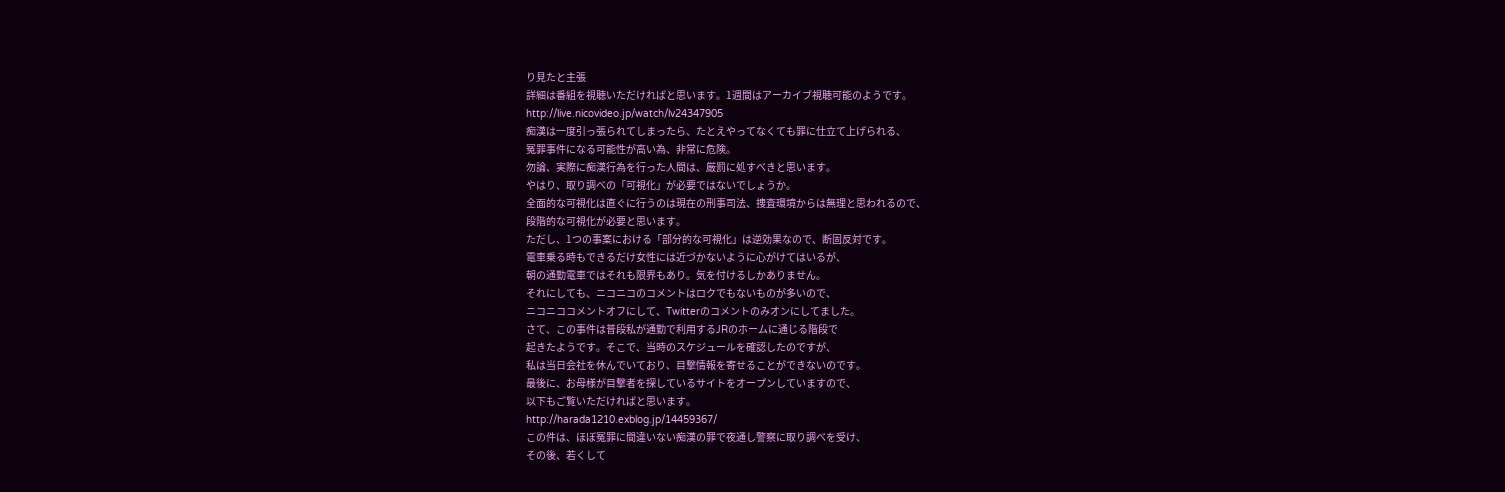り見たと主張
詳細は番組を視聴いただければと思います。1週間はアーカイブ視聴可能のようです。
http://live.nicovideo.jp/watch/lv24347905
痴漢は一度引っ張られてしまったら、たとえやってなくても罪に仕立て上げられる、
冤罪事件になる可能性が高い為、非常に危険。
勿論、実際に痴漢行為を行った人間は、厳罰に処すべきと思います。
やはり、取り調べの「可視化」が必要ではないでしょうか。
全面的な可視化は直ぐに行うのは現在の刑事司法、捜査環境からは無理と思われるので、
段階的な可視化が必要と思います。
ただし、1つの事案における「部分的な可視化」は逆効果なので、断固反対です。
電車乗る時もできるだけ女性には近づかないように心がけてはいるが、
朝の通勤電車ではそれも限界もあり。気を付けるしかありません。
それにしても、ニコニコのコメントはロクでもないものが多いので、
ニコニココメントオフにして、Twitterのコメントのみオンにしてました。
さて、この事件は普段私が通勤で利用するJRのホームに通じる階段で
起きたようです。そこで、当時のスケジュールを確認したのですが、
私は当日会社を休んでいており、目撃情報を寄せることができないのです。
最後に、お母様が目撃者を探しているサイトをオープンしていますので、
以下もご覧いただければと思います。
http://harada1210.exblog.jp/14459367/
この件は、ほぼ冤罪に間違いない痴漢の罪で夜通し警察に取り調べを受け、
その後、若くして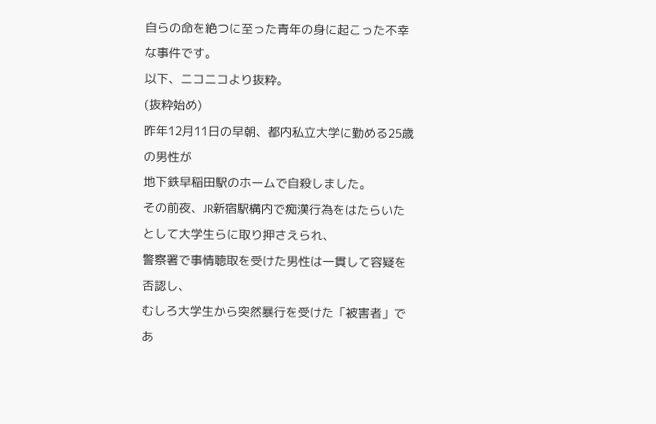自らの命を絶つに至った青年の身に起こった不幸な事件です。
以下、ニコニコより抜粋。
(抜粋始め)
昨年12月11日の早朝、都内私立大学に勤める25歳の男性が
地下鉄早稲田駅のホームで自殺しました。
その前夜、JR新宿駅構内で痴漢行為をはたらいたとして大学生らに取り押さえられ、
警察署で事情聴取を受けた男性は一貫して容疑を否認し、
むしろ大学生から突然暴行を受けた「被害者」であ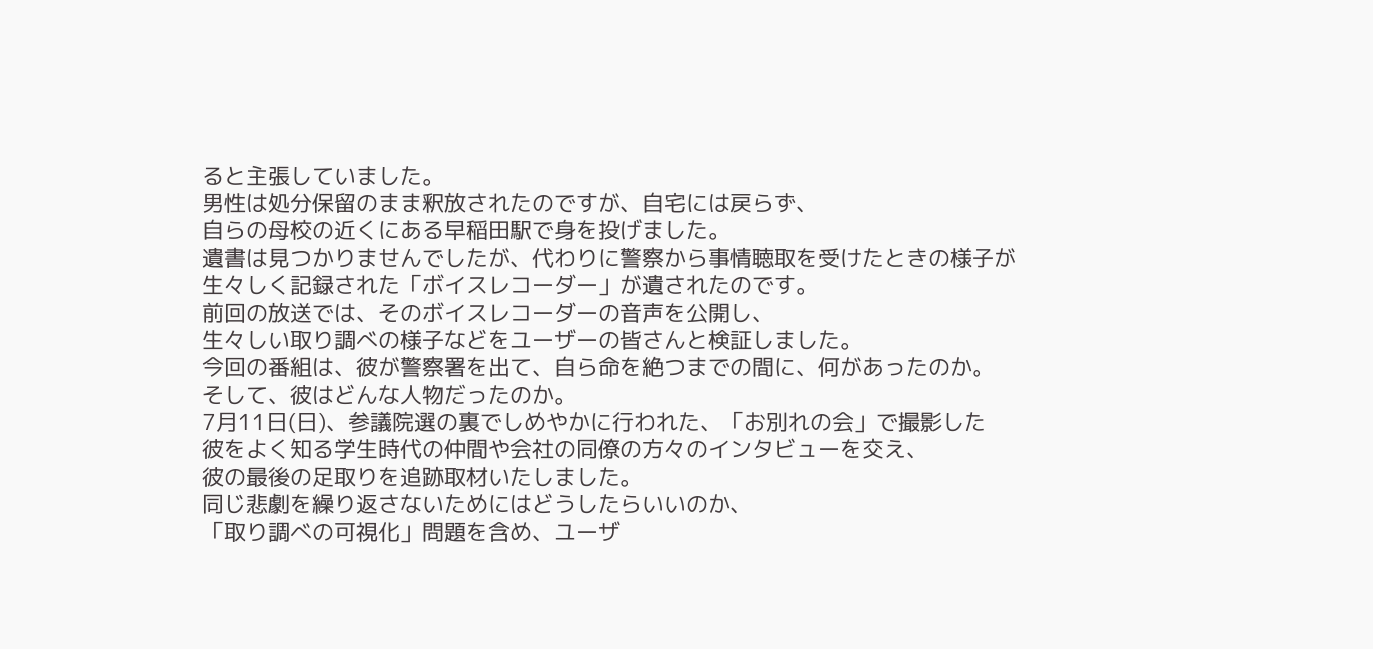ると主張していました。
男性は処分保留のまま釈放されたのですが、自宅には戻らず、
自らの母校の近くにある早稲田駅で身を投げました。
遺書は見つかりませんでしたが、代わりに警察から事情聴取を受けたときの様子が
生々しく記録された「ボイスレコーダー」が遺されたのです。
前回の放送では、そのボイスレコーダーの音声を公開し、
生々しい取り調べの様子などをユーザーの皆さんと検証しました。
今回の番組は、彼が警察署を出て、自ら命を絶つまでの間に、何があったのか。
そして、彼はどんな人物だったのか。
7月11日(日)、参議院選の裏でしめやかに行われた、「お別れの会」で撮影した
彼をよく知る学生時代の仲間や会社の同僚の方々のインタビューを交え、
彼の最後の足取りを追跡取材いたしました。
同じ悲劇を繰り返さないためにはどうしたらいいのか、
「取り調べの可視化」問題を含め、ユーザ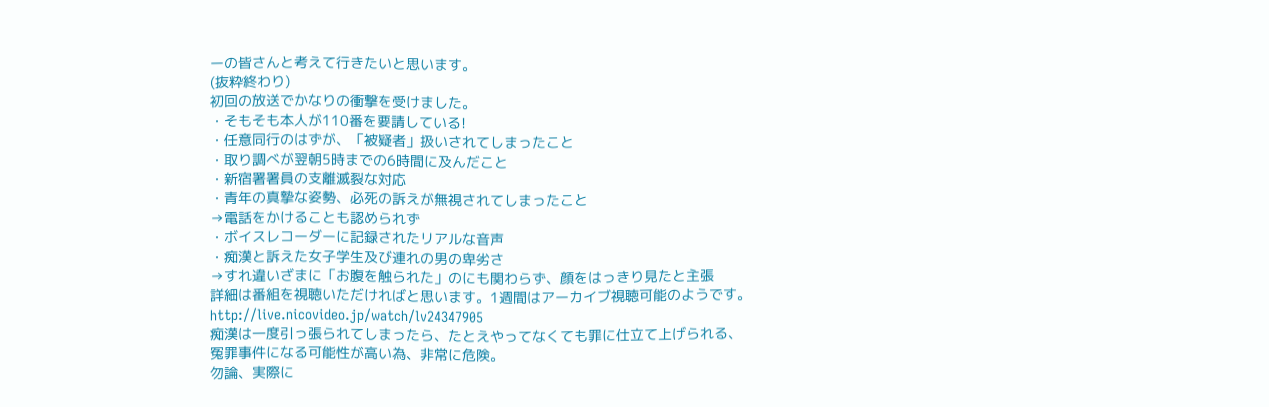ーの皆さんと考えて行きたいと思います。
(抜粋終わり)
初回の放送でかなりの衝撃を受けました。
・そもそも本人が110番を要請している!
・任意同行のはずが、「被疑者」扱いされてしまったこと
・取り調べが翌朝5時までの6時間に及んだこと
・新宿署署員の支離滅裂な対応
・青年の真摯な姿勢、必死の訴えが無視されてしまったこと
→電話をかけることも認められず
・ボイスレコーダーに記録されたリアルな音声
・痴漢と訴えた女子学生及び連れの男の卑劣さ
→すれ違いざまに「お腹を触られた」のにも関わらず、顔をはっきり見たと主張
詳細は番組を視聴いただければと思います。1週間はアーカイブ視聴可能のようです。
http://live.nicovideo.jp/watch/lv24347905
痴漢は一度引っ張られてしまったら、たとえやってなくても罪に仕立て上げられる、
冤罪事件になる可能性が高い為、非常に危険。
勿論、実際に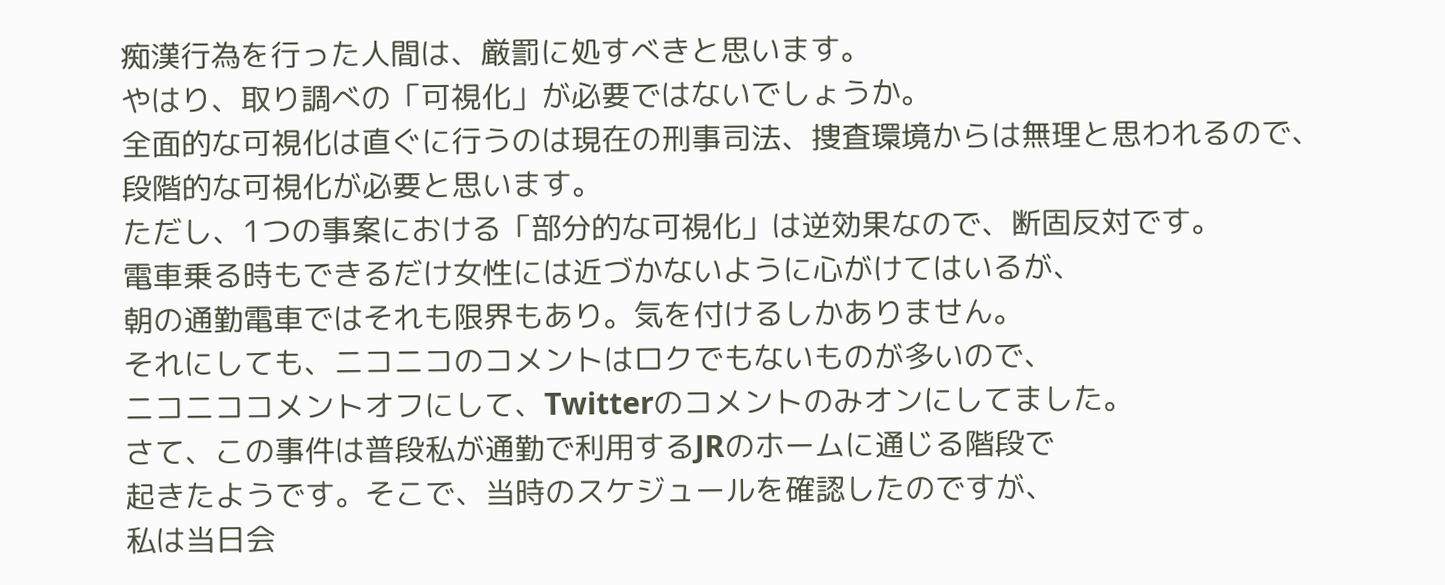痴漢行為を行った人間は、厳罰に処すべきと思います。
やはり、取り調べの「可視化」が必要ではないでしょうか。
全面的な可視化は直ぐに行うのは現在の刑事司法、捜査環境からは無理と思われるので、
段階的な可視化が必要と思います。
ただし、1つの事案における「部分的な可視化」は逆効果なので、断固反対です。
電車乗る時もできるだけ女性には近づかないように心がけてはいるが、
朝の通勤電車ではそれも限界もあり。気を付けるしかありません。
それにしても、ニコニコのコメントはロクでもないものが多いので、
ニコニココメントオフにして、Twitterのコメントのみオンにしてました。
さて、この事件は普段私が通勤で利用するJRのホームに通じる階段で
起きたようです。そこで、当時のスケジュールを確認したのですが、
私は当日会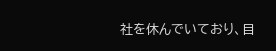社を休んでいており、目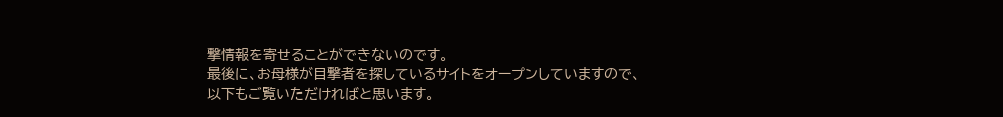撃情報を寄せることができないのです。
最後に、お母様が目撃者を探しているサイトをオープンしていますので、
以下もご覧いただければと思います。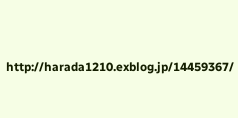http://harada1210.exblog.jp/14459367/